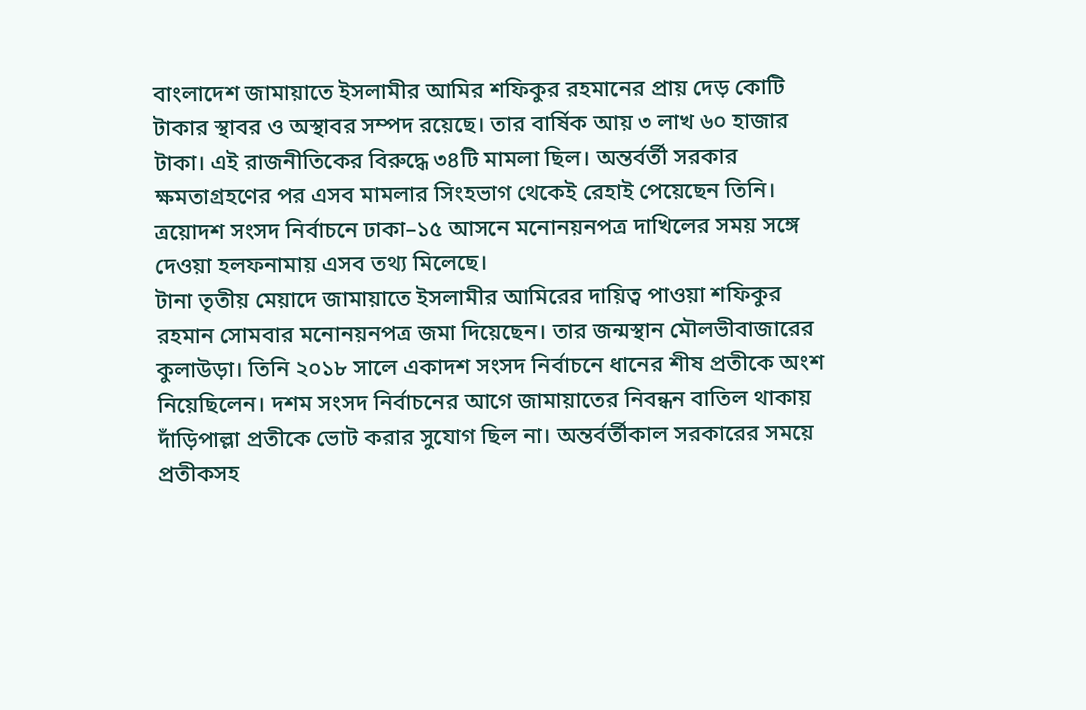বাংলাদেশ জামায়াতে ইসলামীর আমির শফিকুর রহমানের প্রায় দেড় কোটি টাকার স্থাবর ও অস্থাবর সম্পদ রয়েছে। তার বার্ষিক আয় ৩ লাখ ৬০ হাজার টাকা। এই রাজনীতিকের বিরুদ্ধে ৩৪টি মামলা ছিল। অন্তর্বর্তী সরকার ক্ষমতাগ্রহণের পর এসব মামলার সিংহভাগ থেকেই রেহাই পেয়েছেন তিনি। ত্রয়োদশ সংসদ নির্বাচনে ঢাকা–১৫ আসনে মনোনয়নপত্র দাখিলের সময় সঙ্গে দেওয়া হলফনামায় এসব তথ্য মিলেছে।
টানা তৃতীয় মেয়াদে জামায়াতে ইসলামীর আমিরের দায়িত্ব পাওয়া শফিকুর রহমান সোমবার মনোনয়নপত্র জমা দিয়েছেন। তার জন্মস্থান মৌলভীবাজারের কুলাউড়া। তিনি ২০১৮ সালে একাদশ সংসদ নির্বাচনে ধানের শীষ প্রতীকে অংশ নিয়েছিলেন। দশম সংসদ নির্বাচনের আগে জামায়াতের নিবন্ধন বাতিল থাকায় দাঁড়িপাল্লা প্রতীকে ভোট করার সুযোগ ছিল না। অন্তর্বর্তীকাল সরকারের সময়ে প্রতীকসহ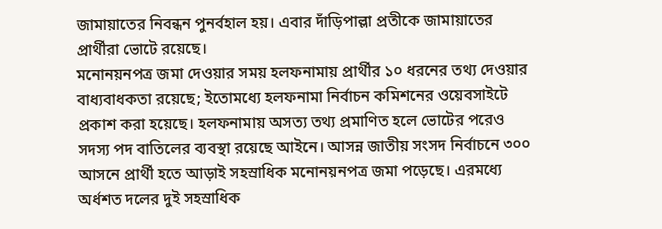জামায়াতের নিবন্ধন পুনর্বহাল হয়। এবার দাঁড়িপাল্লা প্রতীকে জামায়াতের প্রার্থীরা ভোটে রয়েছে।
মনোনয়নপত্র জমা দেওয়ার সময় হলফনামায় প্রার্থীর ১০ ধরনের তথ্য দেওয়ার বাধ্যবাধকতা রয়েছে; ইতোমধ্যে হলফনামা নির্বাচন কমিশনের ওয়েবসাইটে প্রকাশ করা হয়েছে। হলফনামায় অসত্য তথ্য প্রমাণিত হলে ভোটের পরেও সদস্য পদ বাতিলের ব্যবস্থা রয়েছে আইনে। আসন্ন জাতীয় সংসদ নির্বাচনে ৩০০ আসনে প্রার্থী হতে আড়াই সহস্রাধিক মনোনয়নপত্র জমা পড়েছে। এরমধ্যে অর্ধশত দলের দুই সহস্রাধিক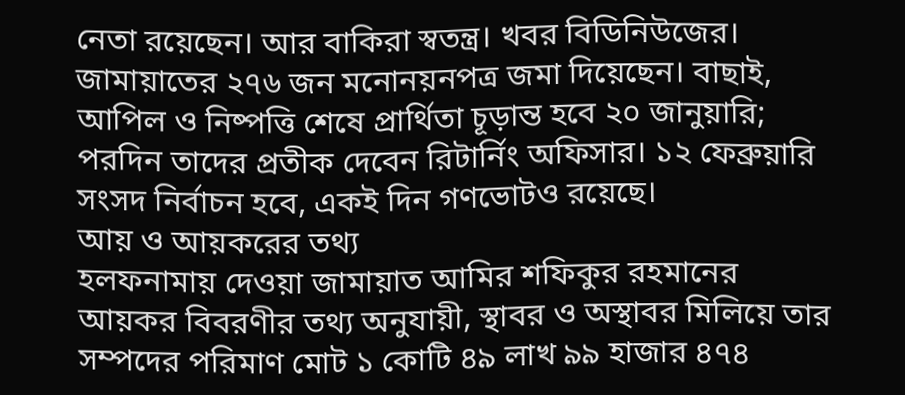নেতা রয়েছেন। আর বাকিরা স্বতন্ত্র। খবর বিডিনিউজের।
জামায়াতের ২৭৬ জন মনোনয়নপত্র জমা দিয়েছেন। বাছাই, আপিল ও নিষ্পত্তি শেষে প্রার্থিতা চূড়ান্ত হবে ২০ জানুয়ারি; পরদিন তাদের প্রতীক দেবেন রিটার্নিং অফিসার। ১২ ফেব্রুয়ারি সংসদ নির্বাচন হবে, একই দিন গণভোটও রয়েছে।
আয় ও আয়করের তথ্য
হলফনামায় দেওয়া জামায়াত আমির শফিকুর রহমানের আয়কর বিবরণীর তথ্য অনুযায়ী, স্থাবর ও অস্থাবর মিলিয়ে তার সম্পদের পরিমাণ মোট ১ কোটি ৪৯ লাখ ৯৯ হাজার ৪৭৪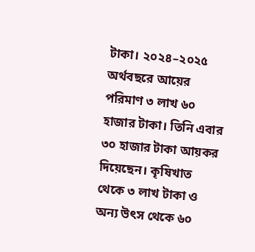টাকা। ২০২৪–২০২৫ অর্থবছরে আয়ের পরিমাণ ৩ লাখ ৬০ হাজার টাকা। তিনি এবার ৩০ হাজার টাকা আয়কর দিয়েছেন। কৃষিখাত থেকে ৩ লাখ টাকা ও অন্য উৎস থেকে ৬০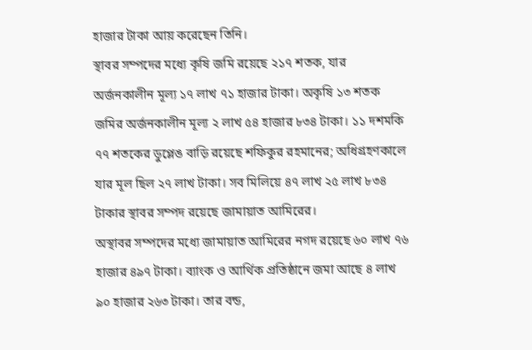হাজার টাকা আয় করেছেন তিনি।
স্থাবর সম্পদের মধ্যে কৃষি জমি রয়েছে ২১৭ শতক, যার অর্জনকালীন মূল্য ১৭ লাখ ৭১ হাজার টাকা। অকৃষি ১৩ শতক জমির অর্জনকালীন মূল্য ২ লাখ ৫৪ হাজার ৮৩৪ টাকা। ১১ দশমকি ৭৭ শতকের ডুপ্লেঙ বাড়ি রয়েছে শফিকুর রহমানের; অধিগ্রহণকালে যার মূল ছিল ২৭ লাখ টাকা। সব মিলিয়ে ৪৭ লাখ ২৫ লাখ ৮৩৪ টাকার স্থাবর সম্পদ রয়েছে জামায়াত আমিরের।
অস্থাবর সম্পদের মধ্যে জামায়াত আমিরের নগদ রয়েছে ৬০ লাখ ৭৬ হাজার ৪৯৭ টাকা। ব্যাংক ও আর্থিক প্রতিষ্ঠানে জমা আছে ৪ লাখ ৯০ হাজার ২৬৩ টাকা। তার বন্ড,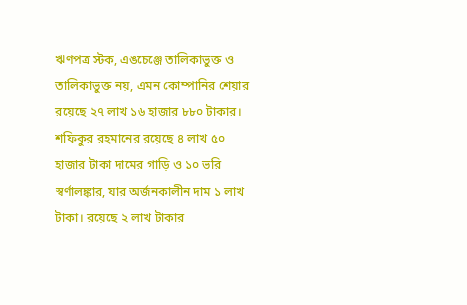ঋণপত্র স্টক, এঙচেঞ্জে তালিকাভুক্ত ও তালিকাভুক্ত নয়, এমন কোম্পানির শেয়ার রয়েছে ২৭ লাখ ১৬ হাজার ৮৮০ টাকার।
শফিকুর রহমানের রয়েছে ৪ লাখ ৫০ হাজার টাকা দামের গাড়ি ও ১০ ভরি স্বর্ণালঙ্কার, যার অর্জনকালীন দাম ১ লাখ টাকা। রয়েছে ২ লাখ টাকার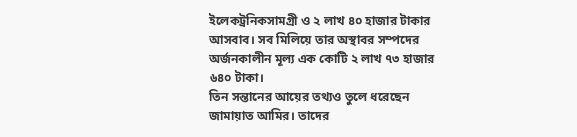ইলেকট্রনিকসামগ্রী ও ২ লাখ ৪০ হাজার টাকার আসবাব। সব মিলিয়ে তার অস্থাবর সম্পদের অর্জনকালীন মূল্য এক কোটি ২ লাখ ৭৩ হাজার ৬৪০ টাকা।
তিন সন্তানের আয়ের তথ্যও তুলে ধরেছেন জামায়াত আমির। তাদের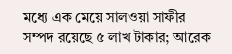মধ্যে এক মেয়ে সালওয়া সাফীর সম্পদ রয়েছে ৫ লাখ টাকার; আরেক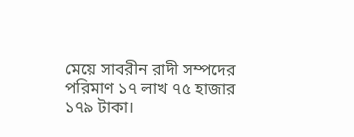মেয়ে সাবরীন রাদী সম্পদের পরিমাণ ১৭ লাখ ৭৫ হাজার ১৭৯ টাকা।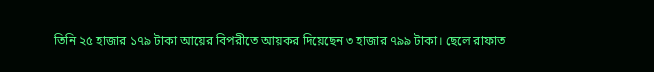তিনি ২৫ হাজার ১৭৯ টাকা আয়ের বিপরীতে আয়কর দিয়েছেন ৩ হাজার ৭৯৯ টাকা। ছেলে রাফাত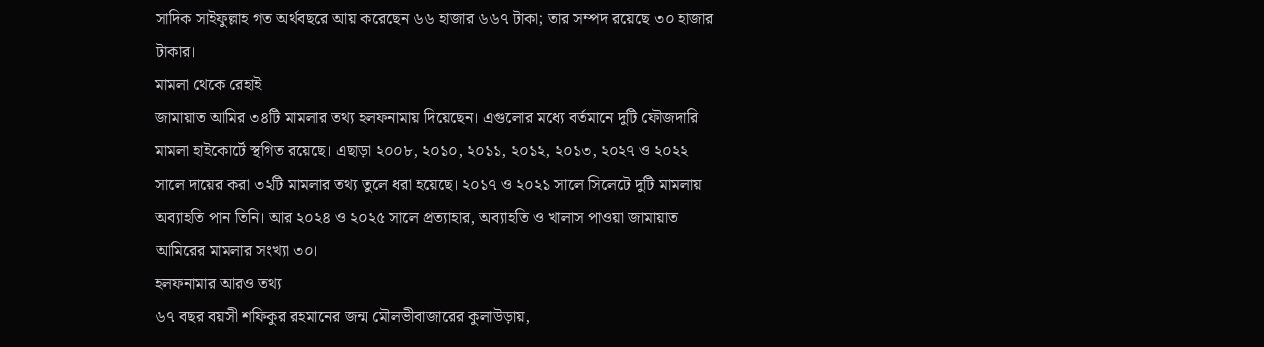সাদিক সাইফুল্লাহ গত অর্থবছরে আয় করেছেন ৬৬ হাজার ৬৬৭ টাকা; তার সম্পদ রয়েছে ৩০ হাজার টাকার।
মামলা থেকে রেহাই
জামায়াত আমির ৩৪টি মামলার তথ্য হলফনামায় দিয়েছেন। এগুলোর মধ্যে বর্তমানে দুটি ফৌজদারি মামলা হাইকোর্টে স্থগিত রয়েছে। এছাড়া ২০০৮, ২০১০, ২০১১, ২০১২, ২০১৩, ২০২৭ ও ২০২২ সালে দায়ের করা ৩২টি মামলার তথ্য তুলে ধরা হয়েছে। ২০১৭ ও ২০২১ সালে সিলেটে দুটি মামলায় অব্যাহতি পান তিনি। আর ২০২৪ ও ২০২৫ সালে প্রত্যাহার, অব্যাহতি ও খালাস পাওয়া জামায়াত আমিরের মামলার সংখ্যা ৩০।
হলফনামার আরও তথ্য
৬৭ বছর বয়সী শফিকুর রহমানের জন্ম মৌলভীবাজারের কুলাউড়ায়,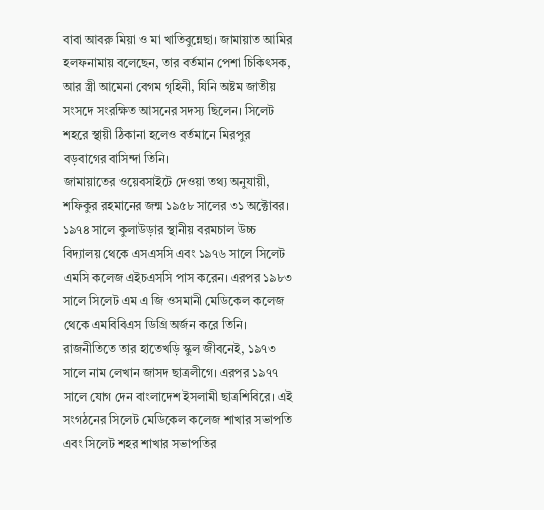বাবা আবরু মিয়া ও মা খাতিবুন্নেছা। জামায়াত আমির হলফনামায় বলেছেন, তার বর্তমান পেশা চিকিৎসক, আর স্ত্রী আমেনা বেগম গৃহিনী, যিনি অষ্টম জাতীয় সংসদে সংরক্ষিত আসনের সদস্য ছিলেন। সিলেট শহরে স্থায়ী ঠিকানা হলেও বর্তমানে মিরপুর বড়বাগের বাসিন্দা তিনি।
জামায়াতের ওয়েবসাইটে দেওয়া তথ্য অনুযায়ী, শফিকুর রহমানের জন্ম ১৯৫৮ সালের ৩১ অক্টোবর। ১৯৭৪ সালে কুলাউড়ার স্থানীয় বরমচাল উচ্চ বিদ্যালয় থেকে এসএসসি এবং ১৯৭৬ সালে সিলেট এমসি কলেজ এইচএসসি পাস করেন। এরপর ১৯৮৩ সালে সিলেট এম এ জি ওসমানী মেডিকেল কলেজ থেকে এমবিবিএস ডিগ্রি অর্জন করে তিনি।
রাজনীতিতে তার হাতেখড়ি স্কুল জীবনেই, ১৯৭৩ সালে নাম লেখান জাসদ ছাত্রলীগে। এরপর ১৯৭৭ সালে যোগ দেন বাংলাদেশ ইসলামী ছাত্রশিবিরে। এই সংগঠনের সিলেট মেডিকেল কলেজ শাখার সভাপতি এবং সিলেট শহর শাখার সভাপতির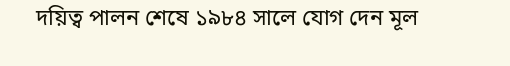দয়িত্ব পালন শেষে ১৯৮৪ সালে যোগ দেন মূল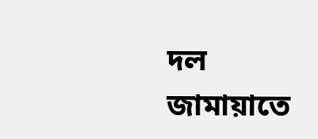দল জামায়াতে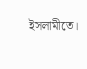ইসলামীতে।